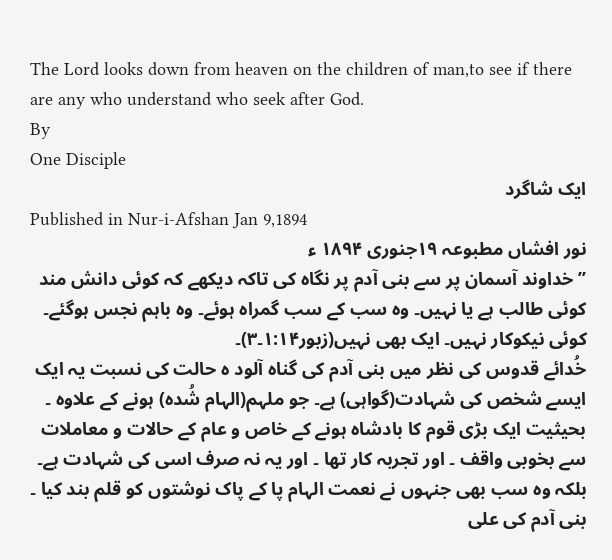The Lord looks down from heaven on the children of man,to see if there are any who understand who seek after God.
By
One Disciple
ایک شاگرد
Published in Nur-i-Afshan Jan 9,1894
نور افشاں مطبوعہ ۱۹جنوری ۱۸۹۴ ء
’’خداوند آسمان پر سے بنی آدم پر نگاہ کی تاکہ دیکھے کہ کوئی دانش مند کوئی طالب ہے یا نہیں۔ وہ سب کے سب گمراہ ہوئے۔ وہ باہم نجس ہوگئے۔ کوئی نیکوکار نہیں۔ ایک بھی نہیں(زبور۱:۱۴۔۳)۔
خُدائے قدوس کی نظر میں بنی آدم کی گناہ آلود ہ حالت کی نسبت یہ ایک ایسے شخص کی شہادت(گواہی) ہے۔ جو ملہم(الہام شُدہ) ہونے کے علاوہ ۔ بحیثیت ایک بڑی قوم کا بادشاہ ہونے کے خاص و عام کے حالات و معاملات سے بخوبی واقف ۔ اور تجربہ کار تھا ۔ اور یہ نہ صرف اسی کی شہادت ہے۔ بلکہ وہ سب بھی جنہوں نے نعمت الہام پا کے پاک نوشتوں کو قلم بند کیا ۔ بنی آدم کی علی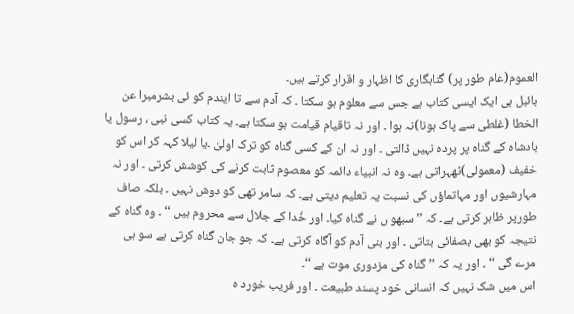العموم(عام طور پر) گناہگاری کا اظہار و اقرار کرتے ہیں۔
بائبل ہی ایک ایسی کتاب ہے جس سے معلوم ہو سکتا ۔ کہ آدم سے تا ایندم کو ئی بشرمبرا عن الخطا (غلطی سے پاک ہونا)نہ ہوا ۔ اور نہ تاقیام قیامت ہو سکتا ہے۔ یہ کتاب کسی نبی ، رسول یا بادشاہ کے گناہ پر پردہ نہیں ڈالتی ۔ اور نہ ان کے کسی گناہ کو ترک اولیٰ ۔یا لیلا کہہ کر اس کو خفیف (معمولی)ٹھہراتی ہے۔ وہ نہ انبیاء دائمہ کو معصوم ثابت کرنے کی کوشش کرتی ۔ اور نہ مہارشیوں اور مہاتماؤں کی نسبت یہ تعلیم دیتی ہے۔ کہ سامر تھی کو دوش نہیں ۔ بلکہ صاف طورپر ظاہر کرتی ہے۔ کہ ’’ سبھو ں نے گناہ کیا۔ اور خُدا کے جلال سے محروم ہیں ‘‘ ۔ وہ گناہ کے نتیجہ کو بھی بصفائی بتاتی ۔ اور بنی آدم کو آگاہ کرتی ہے۔ کہ جو جان گناہ کرتی ہے سو ہی مرے گی ‘‘ ۔ اور یہ کہ ’’ گناہ کی مزدوری موت ہے ‘‘۔
اس میں شک نہیں کہ انسانی خود پسند طبیعت ۔ اور فریب خورد ہ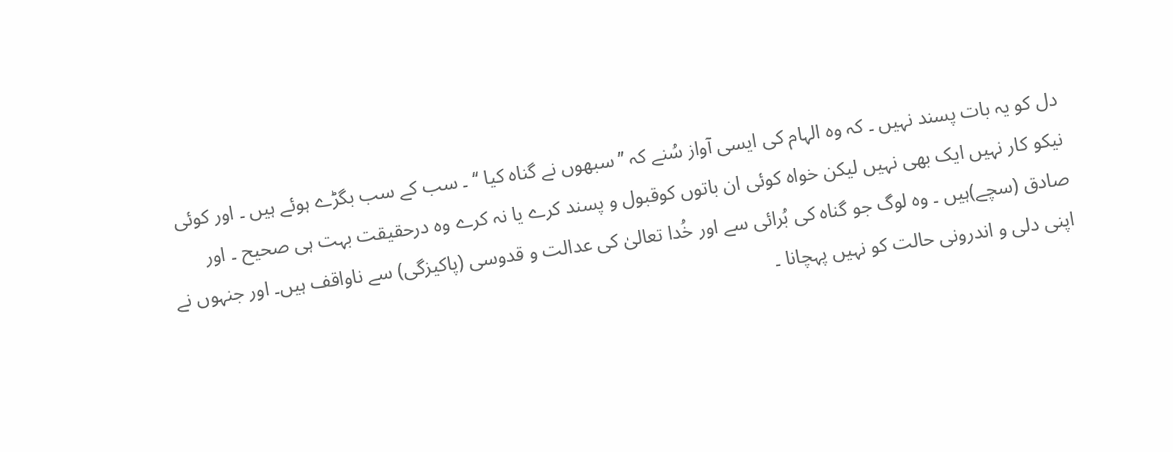دل کو یہ بات پسند نہیں ۔ کہ وہ الہام کی ایسی آواز سُنے کہ ’’ سبھوں نے گناہ کیا ‘‘ ۔ سب کے سب بگڑے ہوئے ہیں ۔ اور کوئی نیکو کار نہیں ایک بھی نہیں لیکن خواہ کوئی ان باتوں کوقبول و پسند کرے یا نہ کرے وہ درحقیقت بہت ہی صحیح ۔ اور صادق (سچے)ہیں ۔ وہ لوگ جو گناہ کی بُرائی سے اور خُدا تعالیٰ کی عدالت و قدوسی (پاکيزگی) سے ناواقف ہیں۔ اور جنہوں نے اپنی دلی و اندرونی حالت کو نہیں پہچانا ۔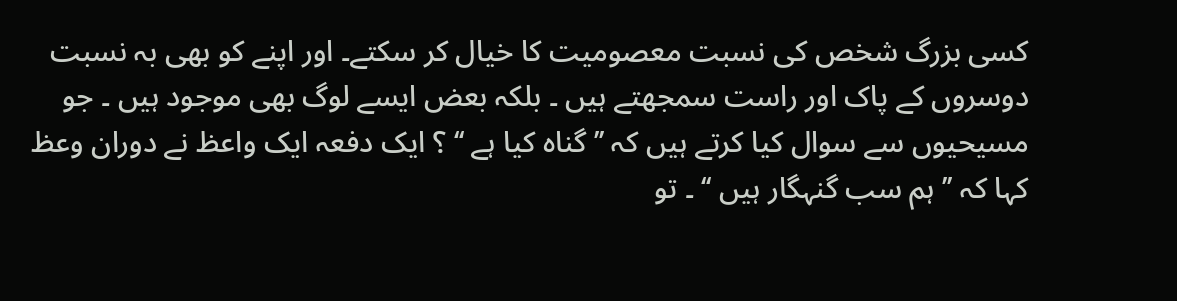کسی بزرگ شخص کی نسبت معصومیت کا خیال کر سکتے۔ اور اپنے کو بھی بہ نسبت دوسروں کے پاک اور راست سمجھتے ہیں ۔ بلکہ بعض ایسے لوگ بھی موجود ہیں ۔ جو مسیحیوں سے سوال کیا کرتے ہیں کہ ’’ گناہ کیا ہے ‘‘ ؟ ایک دفعہ ایک واعظ نے دوران وعظ کہا کہ ’’ ہم سب گنہگار ہیں ‘‘ ۔ تو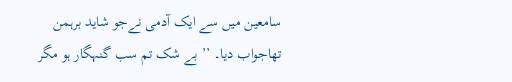سامعین میں سے ایک آدمی نےجو شايد برہمن تھاجواب دیا۔ ’’ بے شک تم سب گنہگار ہو مگر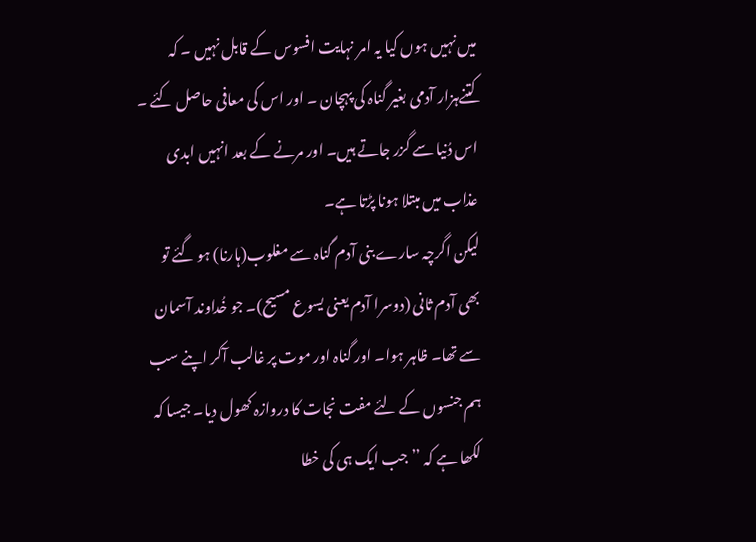میں نہیں ہوں کیا یہ امر نہایت افسوس کے قابل نہیں ۔ کہ کتنےہزار آدمی بغیر گناہ کی پہچان ۔ اور اس کی معافی حاصل کئے ۔ اس دُنیا سے گزر جاتے ہیں۔ اور مرنے کے بعد انہیں ابدی عذاب میں مبتلا ہونا پڑتا ہے۔
لیکن اگرچہ سارے بنی آدم گناہ سے مغلوب(ہارنا) ہو گئے تو بھی آدم ثانی (دوسرا آدم يعنی يسوع مسيح)۔ جو خُداوند آسمان سے تھا۔ ظاہر ہوا۔ اور گناہ اور موت پر غالب آکر اپنے سب ہم جنسوں کے لئے مفت نجات کا دروازہ کھول دیا۔ جیسا کہ لکھا ہے کہ ’’ جب ایک ہی کی خطا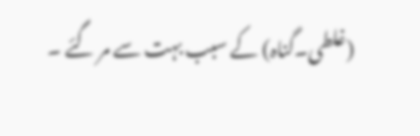(غلطی۔گناہ) کے سبب بہت سے مر گئے ۔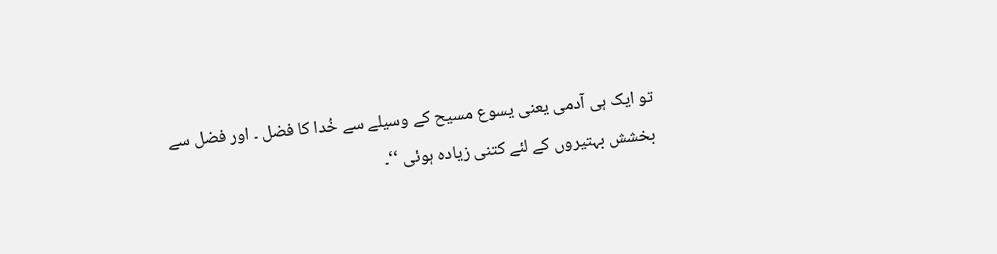تو ایک ہی آدمی یعنی یسوع مسیح کے وسیلے سے خُدا کا فضل ۔ اور فضل سے بخشش بہتیروں کے لئے کتنی زیادہ ہوئی ‘‘۔